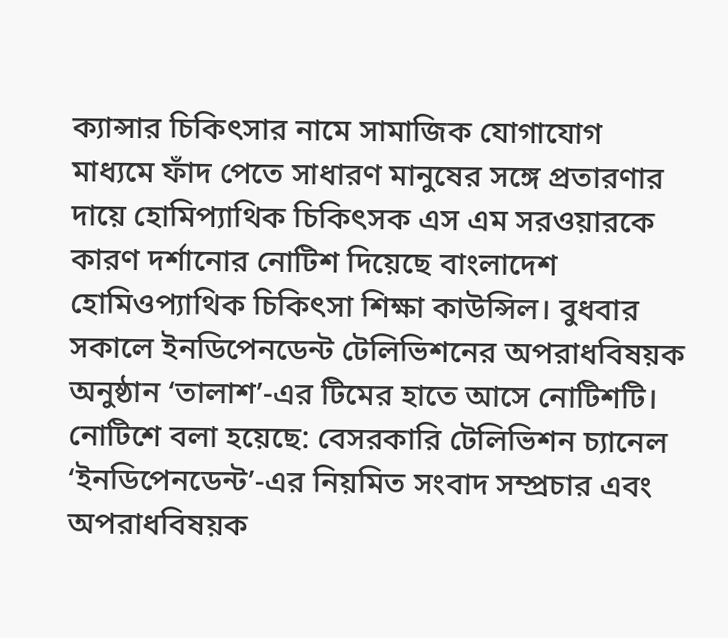ক্যান্সার চিকিৎসার নামে সামাজিক যোগাযোগ মাধ্যমে ফাঁদ পেতে সাধারণ মানুষের সঙ্গে প্রতারণার দায়ে হোমিপ্যাথিক চিকিৎসক এস এম সরওয়ারকে কারণ দর্শানোর নোটিশ দিয়েছে বাংলাদেশ হোমিওপ্যাথিক চিকিৎসা শিক্ষা কাউন্সিল। বুধবার সকালে ইনডিপেনডেন্ট টেলিভিশনের অপরাধবিষয়ক অনুষ্ঠান ‘তালাশ’-এর টিমের হাতে আসে নোটিশটি।
নোটিশে বলা হয়েছে: বেসরকারি টেলিভিশন চ্যানেল ‘ইনডিপেনডেন্ট’-এর নিয়মিত সংবাদ সম্প্রচার এবং অপরাধবিষয়ক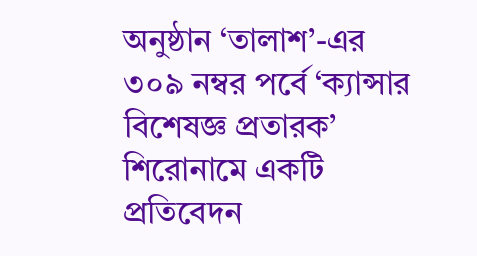অনুষ্ঠান ‘তালাশ’-এর ৩০৯ নম্বর পর্বে ‘ক্যান্সার বিশেষজ্ঞ প্রতারক’ শিরোনামে একটি প্রতিবেদন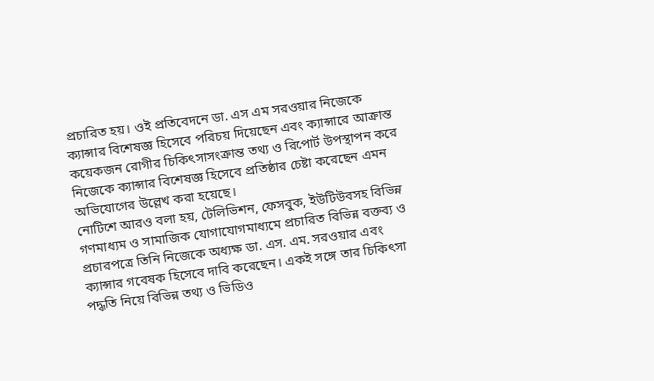প্রচারিত হয়। ওই প্রতিবেদনে ডা. এস এম সরওয়ার নিজেকে ক্যান্সার বিশেষজ্ঞ হিসেবে পরিচয় দিয়েছেন এবং ক্যান্সারে আক্রান্ত কয়েকজন রোগীর চিকিৎসাসংক্রান্ত তথ্য ও রিপোর্ট উপস্থাপন করে নিজেকে ক্যান্সার বিশেষজ্ঞ হিসেবে প্রতিষ্ঠার চেষ্টা করেছেন এমন অভিযোগের উল্লেখ করা হয়েছে।
নোটিশে আরও বলা হয়, টেলিভিশন, ফেসবুক, ইউটিউবসহ বিভিন্ন গণমাধ্যম ও সামাজিক যোগাযোগমাধ্যমে প্রচারিত বিভিন্ন বক্তব্য ও প্রচারপত্রে তিনি নিজেকে অধ্যক্ষ ডা. এস. এম. সরওয়ার এবং ক্যান্সার গবেষক হিসেবে দাবি করেছেন। একই সঙ্গে তার চিকিৎসা পদ্ধতি নিয়ে বিভিন্ন তথ্য ও ভিডিও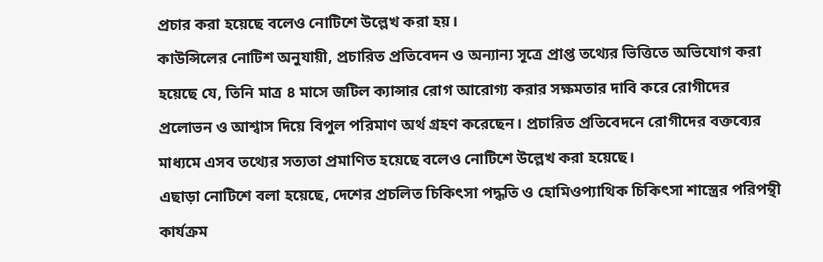প্রচার করা হয়েছে বলেও নোটিশে উল্লেখ করা হয়।
কাউন্সিলের নোটিশ অনুযায়ী, প্রচারিত প্রতিবেদন ও অন্যান্য সূত্রে প্রাপ্ত তথ্যের ভিত্তিতে অভিযোগ করা হয়েছে যে, তিনি মাত্র ৪ মাসে জটিল ক্যান্সার রোগ আরোগ্য করার সক্ষমতার দাবি করে রোগীদের প্রলোভন ও আশ্বাস দিয়ে বিপুল পরিমাণ অর্থ গ্রহণ করেছেন। প্রচারিত প্রতিবেদনে রোগীদের বক্তব্যের মাধ্যমে এসব তথ্যের সত্যতা প্রমাণিত হয়েছে বলেও নোটিশে উল্লেখ করা হয়েছে।
এছাড়া নোটিশে বলা হয়েছে, দেশের প্রচলিত চিকিৎসা পদ্ধতি ও হোমিওপ্যাথিক চিকিৎসা শাস্ত্রের পরিপন্থী কার্যক্রম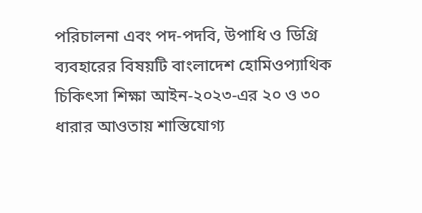পরিচালনা এবং পদ-পদবি, উপাধি ও ডিগ্রি ব্যবহারের বিষয়টি বাংলাদেশ হোমিওপ্যাথিক চিকিৎসা শিক্ষা আইন-২০২৩-এর ২০ ও ৩০ ধারার আওতায় শাস্তিযোগ্য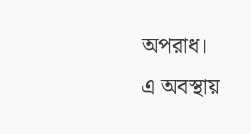অপরাধ।
এ অবস্থায়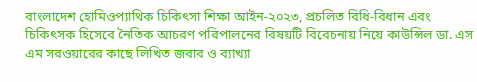বাংলাদেশ হোমিওপ্যাথিক চিকিৎসা শিক্ষা আইন-২০২৩, প্রচলিত বিধি-বিধান এবং চিকিৎসক হিসেবে নৈতিক আচরণ পরিপালনের বিষয়টি বিবেচনায় নিয়ে কাউন্সিল ডা. এস এম সরওয়ারের কাছে লিখিত জবাব ও ব্যাখ্যা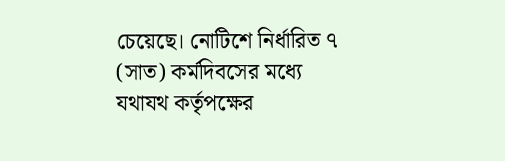চেয়েছে। নোটিশে নির্ধারিত ৭ (সাত) কর্মদিবসের মধ্যে যথাযথ কর্তৃপক্ষের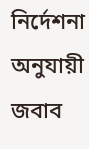নির্দেশনা অনুযায়ী জবাব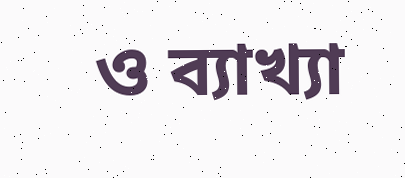ও ব্যাখ্যা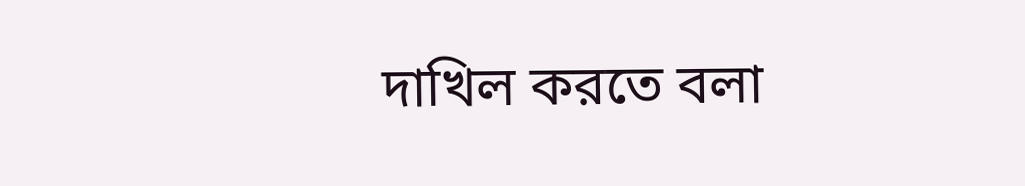দাখিল করতে বলা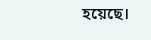হয়েছে।